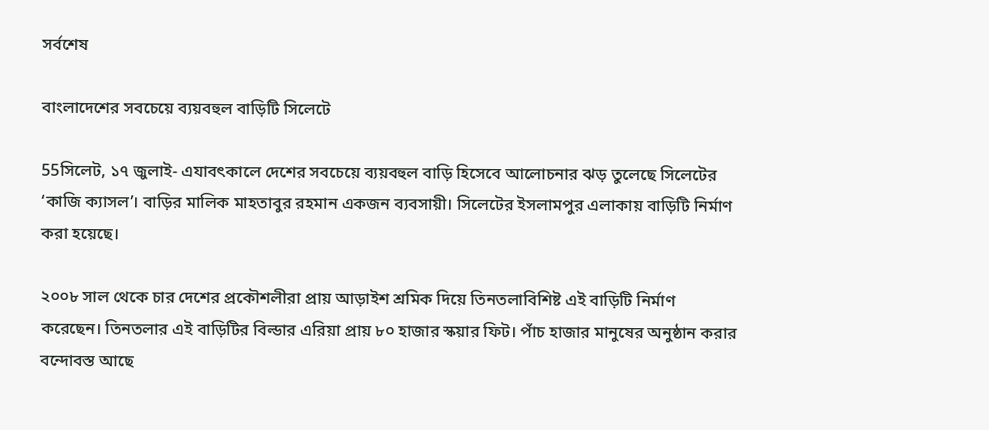সর্বশেষ

বাংলাদেশের সবচেয়ে ব্যয়বহুল বাড়িটি সিলেটে

55সিলেট, ১৭ জুলাই- এযাবৎকালে দেশের সবচেয়ে ব্যয়বহুল বাড়ি হিসেবে আলোচনার ঝড় তুলেছে সিলেটের ‘কাজি ক্যাসল’। বাড়ির মালিক মাহতাবুর রহমান একজন ব্যবসায়ী। সিলেটের ইসলামপুর এলাকায় বাড়িটি নির্মাণ করা হয়েছে।

২০০৮ সাল থেকে চার দেশের প্রকৌশলীরা প্রায় আড়াইশ শ্রমিক দিয়ে তিনতলাবিশিষ্ট এই বাড়িটি নির্মাণ করেছেন। তিনতলার এই বাড়িটির বিল্ডার এরিয়া প্রায় ৮০ হাজার স্কয়ার ফিট। পাঁচ হাজার মানুষের অনুষ্ঠান করার বন্দোবস্ত আছে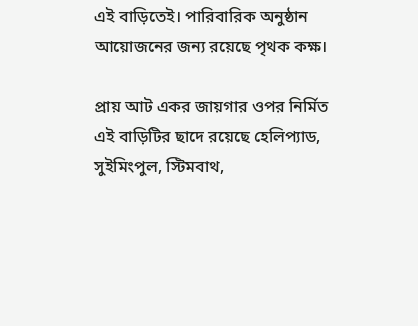এই বাড়িতেই। পারিবারিক অনুষ্ঠান আয়োজনের জন্য রয়েছে পৃথক কক্ষ।

প্রায় আট একর জায়গার ওপর নির্মিত এই বাড়িটির ছাদে রয়েছে হেলিপ্যাড, সুইমিংপুল, স্টিমবাথ,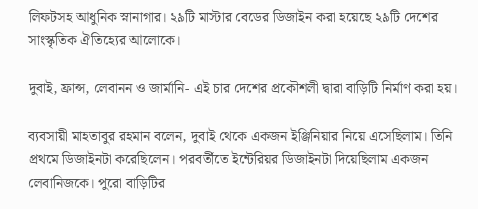লিফটসহ আধুনিক স্নানাগার। ২৯টি মাস্টার বেডের ডিজাইন করা হয়েছে ২৯টি দেশের সাংস্কৃতিক ঐতিহ্যের আলোকে।

দুবাই, ফ্রান্স, লেবানন ও জার্মানি- এই চার দেশের প্রকৌশলী দ্বারা বাড়িটি নির্মাণ করা হয়।

ব্যবসায়ী মাহতাবুর রহমান বলেন, দুবাই থেকে একজন ইঞ্জিনিয়ার নিয়ে এসেছিলাম। তিনি প্রথমে ডিজাইনটা করেছিলেন। পরবর্তীতে ইন্টেরিয়র ডিজাইনটা দিয়েছিলাম একজন লেবানিজকে। পুরো বাড়িটির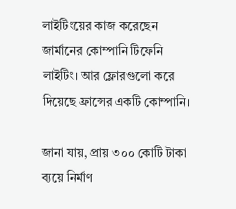লাইটিংয়ের কাজ করেছেন জার্মানের কোম্পানি টিফেনি লাইটিং। আর ফ্লোরগুলো করে দিয়েছে ফ্রান্সের একটি কোম্পানি।

জানা যায়, প্রায় ৩০০ কোটি টাকা ব্যয়ে নির্মাণ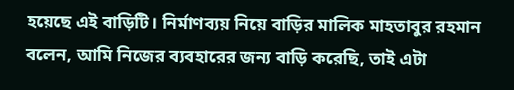হয়েছে এই বাড়িটি। নির্মাণব্যয় নিয়ে বাড়ির মালিক মাহতাবুর রহমান বলেন, আমি নিজের ব্যবহারের জন্য বাড়ি করেছি, তাই এটা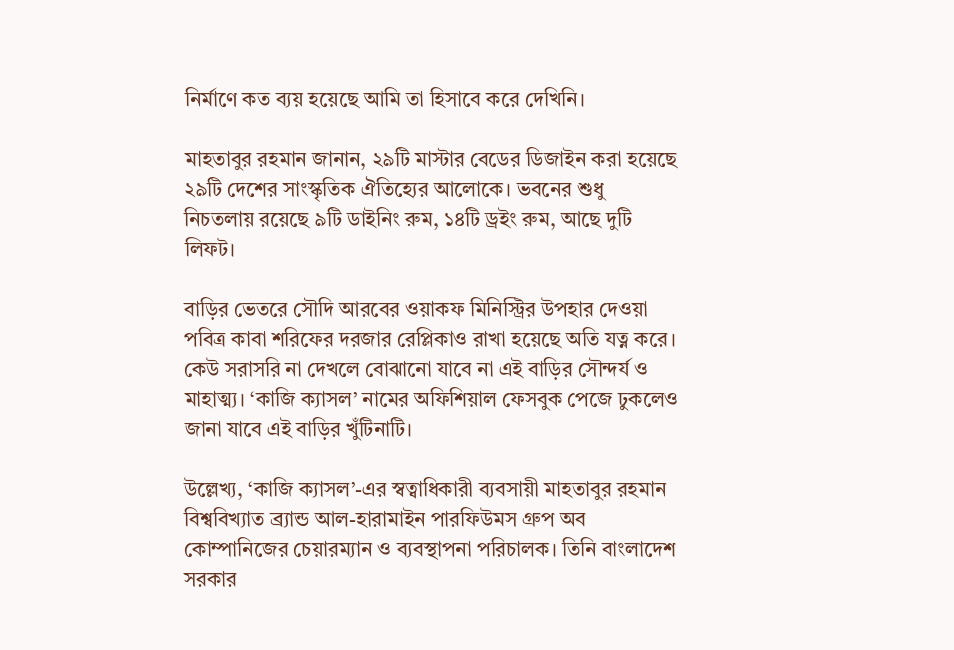নির্মাণে কত ব্যয় হয়েছে আমি তা হিসাবে করে দেখিনি।

মাহতাবুর রহমান জানান, ২৯টি মাস্টার বেডের ডিজাইন করা হয়েছে ২৯টি দেশের সাংস্কৃতিক ঐতিহ্যের আলোকে। ভবনের শুধু নিচতলায় রয়েছে ৯টি ডাইনিং রুম, ১৪টি ড্রইং রুম, আছে দুটি লিফট।

বাড়ির ভেতরে সৌদি আরবের ওয়াকফ মিনিস্ট্রির উপহার দেওয়া পবিত্র কাবা শরিফের দরজার রেপ্লিকাও রাখা হয়েছে অতি যত্ন করে। কেউ সরাসরি না দেখলে বোঝানো যাবে না এই বাড়ির সৌন্দর্য ও মাহাত্ম্য। ‘কাজি ক্যাসল’ নামের অফিশিয়াল ফেসবুক পেজে ঢুকলেও জানা যাবে এই বাড়ির খুঁটিনাটি।

উল্লেখ্য, ‘কাজি ক্যাসল’-এর স্বত্বাধিকারী ব্যবসায়ী মাহতাবুর রহমান বিশ্ববিখ্যাত ব্র্যান্ড আল-হারামাইন পারফিউমস গ্রুপ অব কোম্পানিজের চেয়ারম্যান ও ব্যবস্থাপনা পরিচালক। তিনি বাংলাদেশ সরকার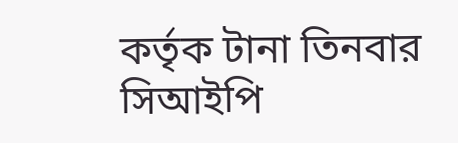কর্তৃক টানা তিনবার সিআইপি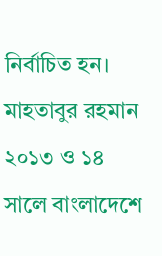নির্বাচিত হন। মাহতাবুর রহমান ২০১৩ ও ১৪ সালে বাংলাদেশে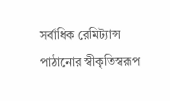সর্বাধিক রেমিট্যান্স পাঠানোর স্বীকৃতিস্বরূপ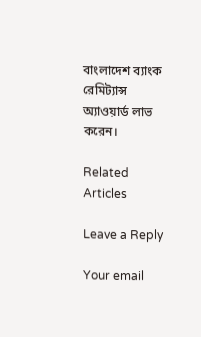বাংলাদেশ ব্যাংক রেমিট্যান্স অ্যাওয়ার্ড লাভ করেন।

Related Articles

Leave a Reply

Your email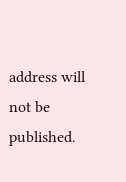address will not be published.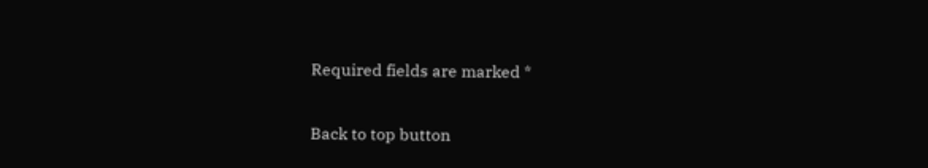Required fields are marked *

Back to top button